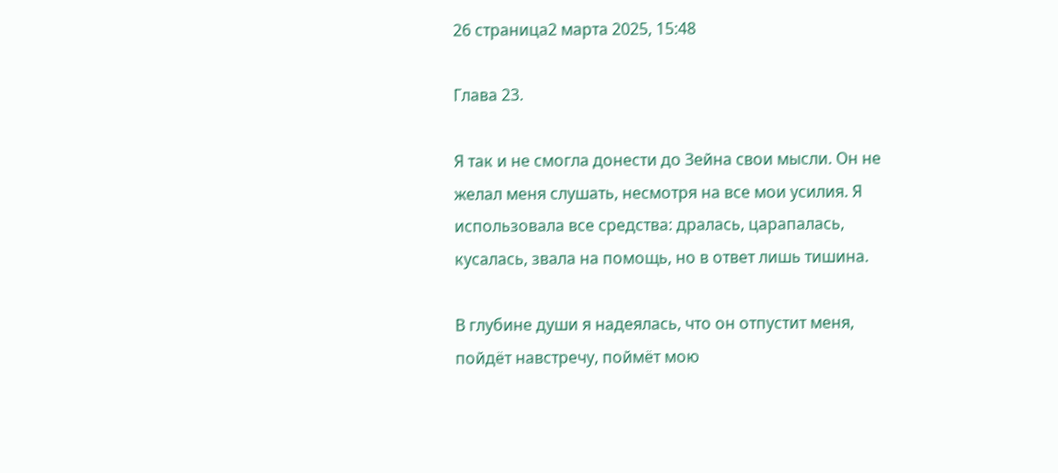26 страница2 марта 2025, 15:48

Глава 23.

Я так и не смогла донести до Зейна свои мысли. Он не желал меня слушать, несмотря на все мои усилия. Я использовала все средства: дралась, царапалась, кусалась, звала на помощь, но в ответ лишь тишина.

В глубине души я надеялась, что он отпустит меня, пойдёт навстречу, поймёт мою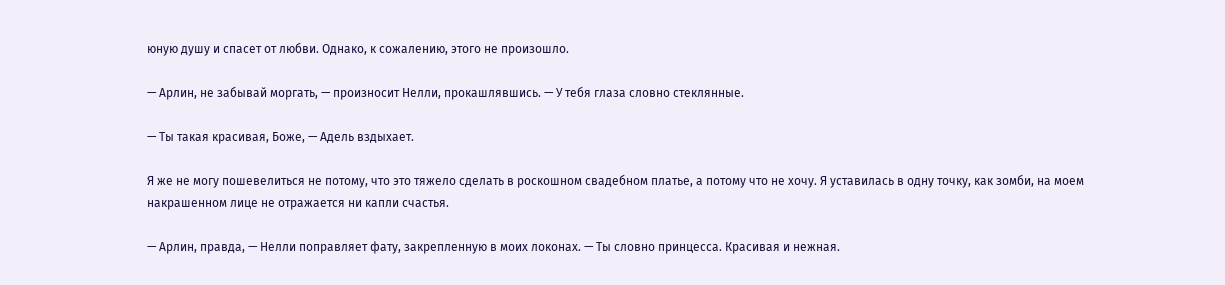юную душу и спасет от любви. Однако, к сожалению, этого не произошло.

— Арлин, не забывай моргать, — произносит Нелли, прокашлявшись. — У тебя глаза словно стеклянные.

— Ты такая красивая, Боже, — Адель вздыхает.

Я же не могу пошевелиться не потому, что это тяжело сделать в роскошном свадебном платье, а потому что не хочу. Я уставилась в одну точку, как зомби, на моем накрашенном лице не отражается ни капли счастья.

— Арлин, правда, — Нелли поправляет фату, закрепленную в моих локонах. — Ты словно принцесса. Красивая и нежная.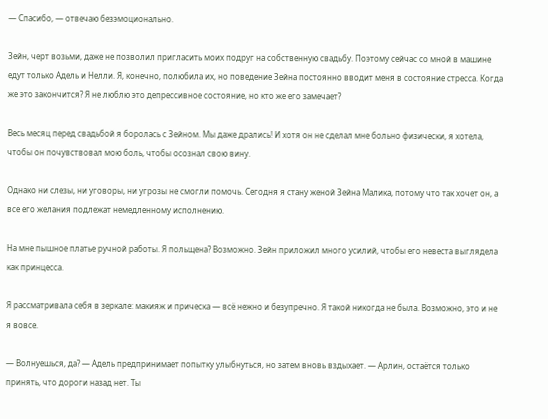— Спасибо, — отвечаю безэмоционально.

Зейн, черт возьми, даже не позволил пригласить моих подруг на собственную свадьбу. Поэтому сейчас со мной в машине едут только Адель и Нелли. Я, конечно, полюбила их, но поведение Зейна постоянно вводит меня в состояние стресса. Когда же это закончится? Я не люблю это депрессивное состояние, но кто же его замечает?

Весь месяц перед свадьбой я боролась с Зейном. Мы даже дрались! И хотя он не сделал мне больно физически, я хотела, чтобы он почувствовал мою боль, чтобы осознал свою вину.

Однако ни слезы, ни уговоры, ни угрозы не смогли помочь. Сегодня я стану женой Зейна Малика, потому что так хочет он, а все его желания подлежат немедленному исполнению.

На мне пышное платье ручной работы. Я польщена? Возможно. Зейн приложил много усилий, чтобы его невеста выглядела как принцесса.

Я рассматривала себя в зеркале: макияж и прическа — всё нежно и безупречно. Я такой никогда не была. Возможно, это и не я вовсе.

— Волнуешься, да? — Адель предпринимает попытку улыбнуться, но затем вновь вздыхает. — Арлин, остаётся только принять, что дороги назад нет. Ты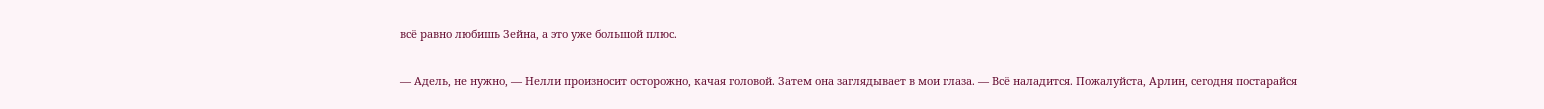всё равно любишь Зейна, а это уже большой плюс.

— Адель, не нужно, — Нелли произносит осторожно, качая головой. Затем она заглядывает в мои глаза. — Всё наладится. Пожалуйста, Арлин, сегодня постарайся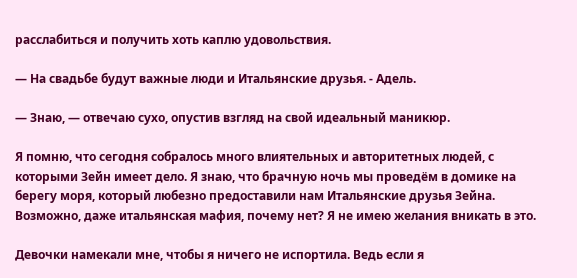расслабиться и получить хоть каплю удовольствия.

— На свадьбе будут важные люди и Итальянские друзья. - Адель.

— Знаю, — отвечаю сухо, опустив взгляд на свой идеальный маникюр.

Я помню, что сегодня собралось много влиятельных и авторитетных людей, с которыми Зейн имеет дело. Я знаю, что брачную ночь мы проведём в домике на берегу моря, который любезно предоставили нам Итальянские друзья Зейна. Возможно, даже итальянская мафия, почему нет? Я не имею желания вникать в это.

Девочки намекали мне, чтобы я ничего не испортила. Ведь если я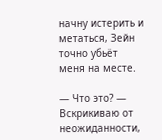начну истерить и метаться, Зейн точно убьёт меня на месте.

— Что это? — Вскрикиваю от неожиданности,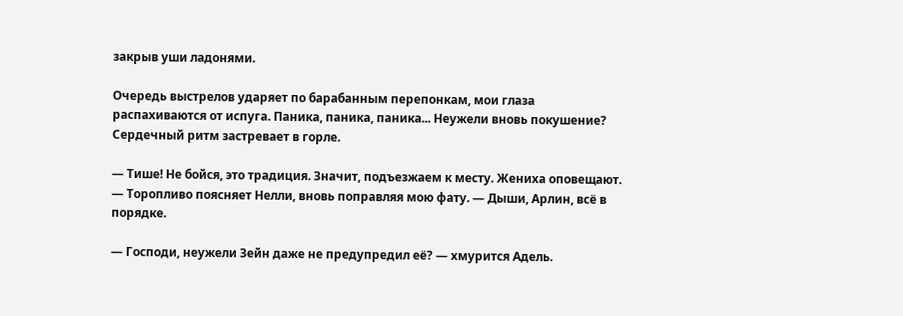закрыв уши ладонями.

Очередь выстрелов ударяет по барабанным перепонкам, мои глаза распахиваются от испуга. Паника, паника, паника... Неужели вновь покушение? Сердечный ритм застревает в горле.

— Тише! Не бойся, это традиция. Значит, подъезжаем к месту. Жениха оповещают. — Торопливо поясняет Нелли, вновь поправляя мою фату. — Дыши, Арлин, всё в порядке.

— Господи, неужели Зейн даже не предупредил её? — хмурится Адель.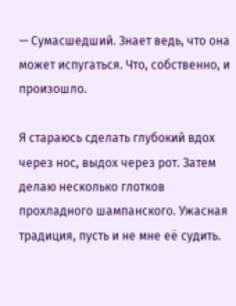— Сумасшедший. Знает ведь, что она может испугаться. Что, собственно, и произошло.

Я стараюсь сделать глубокий вдох через нос, выдох через рот. Затем делаю несколько глотков прохладного шампанского. Ужасная традиция, пусть и не мне её судить.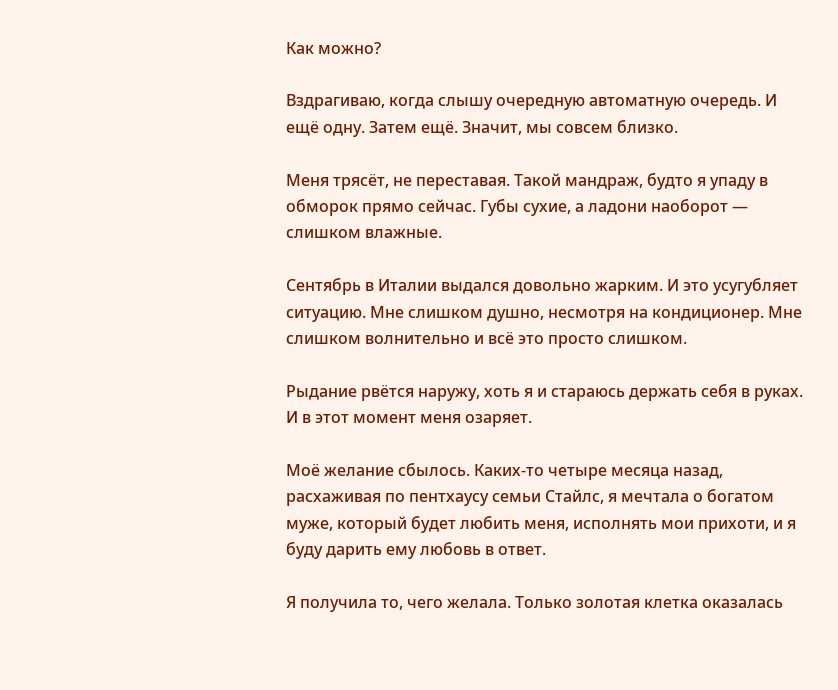Как можно?

Вздрагиваю, когда слышу очередную автоматную очередь. И ещё одну. Затем ещё. Значит, мы совсем близко.

Меня трясёт, не переставая. Такой мандраж, будто я упаду в обморок прямо сейчас. Губы сухие, а ладони наоборот — слишком влажные.

Сентябрь в Италии выдался довольно жарким. И это усугубляет ситуацию. Мне слишком душно, несмотря на кондиционер. Мне слишком волнительно и всё это просто слишком.

Рыдание рвётся наружу, хоть я и стараюсь держать себя в руках. И в этот момент меня озаряет.

Моё желание сбылось. Каких-то четыре месяца назад, расхаживая по пентхаусу семьи Стайлс, я мечтала о богатом муже, который будет любить меня, исполнять мои прихоти, и я буду дарить ему любовь в ответ.

Я получила то, чего желала. Только золотая клетка оказалась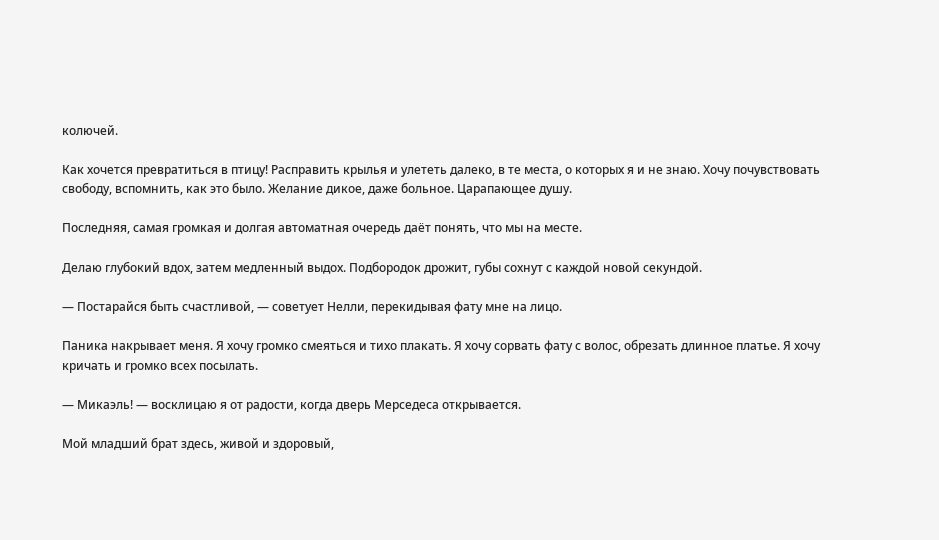колючей.

Как хочется превратиться в птицу! Расправить крылья и улететь далеко, в те места, о которых я и не знаю. Хочу почувствовать свободу, вспомнить, как это было. Желание дикое, даже больное. Царапающее душу.

Последняя, самая громкая и долгая автоматная очередь даёт понять, что мы на месте.

Делаю глубокий вдох, затем медленный выдох. Подбородок дрожит, губы сохнут с каждой новой секундой.

— Постарайся быть счастливой, — советует Нелли, перекидывая фату мне на лицо.

Паника накрывает меня. Я хочу громко смеяться и тихо плакать. Я хочу сорвать фату с волос, обрезать длинное платье. Я хочу кричать и громко всех посылать.

— Микаэль! — восклицаю я от радости, когда дверь Мерседеса открывается.

Мой младший брат здесь, живой и здоровый,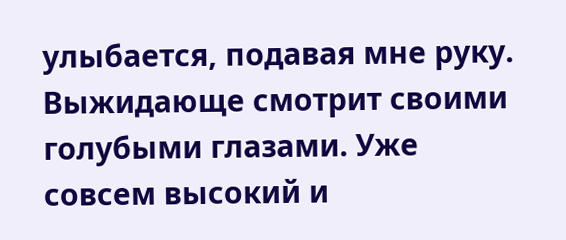улыбается, подавая мне руку. Выжидающе смотрит своими голубыми глазами. Уже совсем высокий и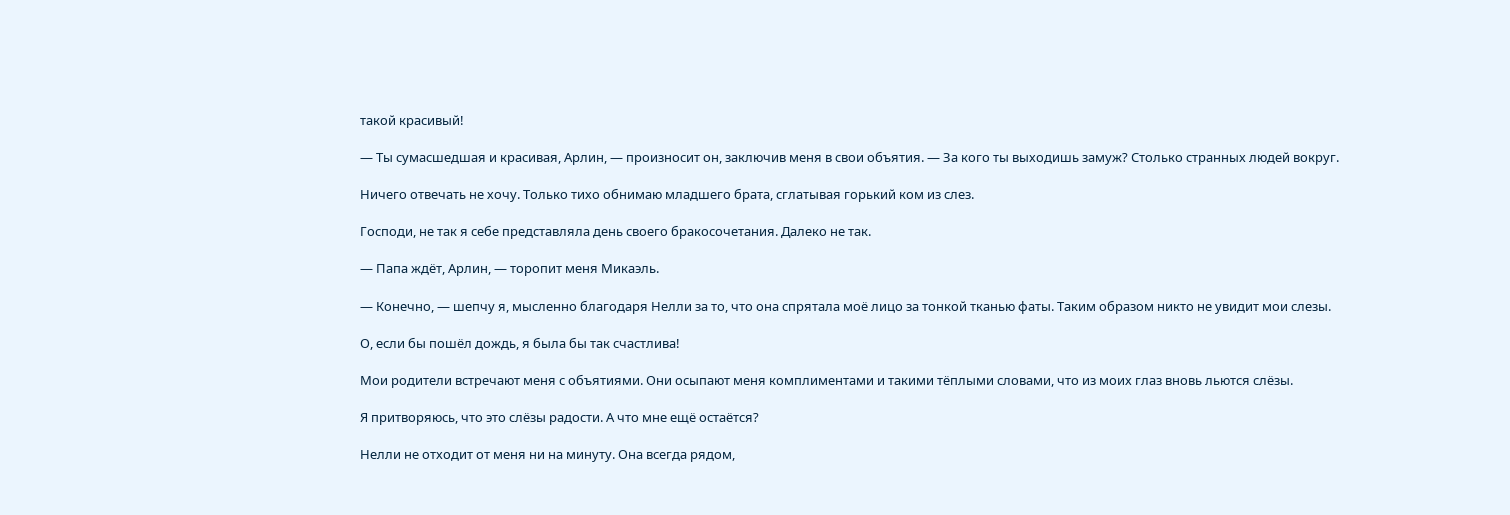такой красивый!

— Ты сумасшедшая и красивая, Арлин, — произносит он, заключив меня в свои объятия. — За кого ты выходишь замуж? Столько странных людей вокруг.

Ничего отвечать не хочу. Только тихо обнимаю младшего брата, сглатывая горький ком из слез.

Господи, не так я себе представляла день своего бракосочетания. Далеко не так.

— Папа ждёт, Арлин, — торопит меня Микаэль.

— Конечно, — шепчу я, мысленно благодаря Нелли за то, что она спрятала моё лицо за тонкой тканью фаты. Таким образом никто не увидит мои слезы.

О, если бы пошёл дождь, я была бы так счастлива!

Мои родители встречают меня с объятиями. Они осыпают меня комплиментами и такими тёплыми словами, что из моих глаз вновь льются слёзы.

Я притворяюсь, что это слёзы радости. А что мне ещё остаётся?

Нелли не отходит от меня ни на минуту. Она всегда рядом,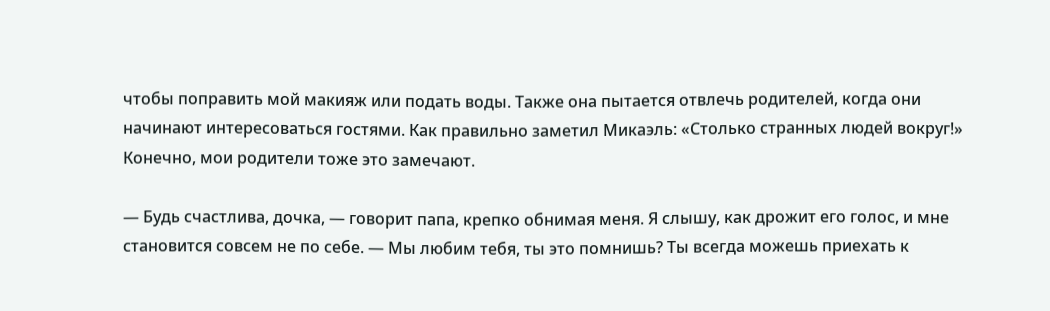чтобы поправить мой макияж или подать воды. Также она пытается отвлечь родителей, когда они начинают интересоваться гостями. Как правильно заметил Микаэль: «Столько странных людей вокруг!» Конечно, мои родители тоже это замечают.

— Будь счастлива, дочка, — говорит папа, крепко обнимая меня. Я слышу, как дрожит его голос, и мне становится совсем не по себе. — Мы любим тебя, ты это помнишь? Ты всегда можешь приехать к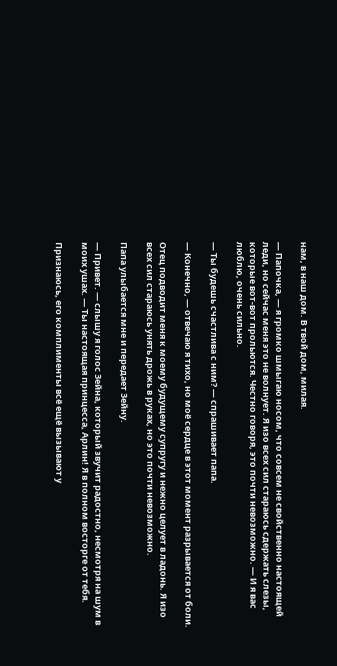нам, в наш дом. В твой дом, милая.

— Папочка, — я громко шмыгаю носом, что совсем не свойственно настоящей леди, но сейчас меня это не волнует. Я изо всех сил стараюсь сдержать слезы, которые вот-вот прольются. Честно говоря, это почти невозможно. — И я вас люблю, очень сильно.

— Ты будешь счастлива с ним? — спрашивает папа.

— Конечно, — отвечаю я тихо, но моё сердце в этот момент разрывается от боли.

Отец подводит меня к моему будущему супругу и нежно целует в ладонь. Я изо всех сил стараюсь унять дрожь в руках, но это почти невозможно.

Папа улыбается мне и передает Зейну.

— Привет. — слышу я голос Зейна, который звучит радостно, несмотря на шум в моих ушах. — Ты настоящая принцесса, Арлин! Я в полном восторге от тебя.

Признаюсь, его комплименты всё ещё вызывают у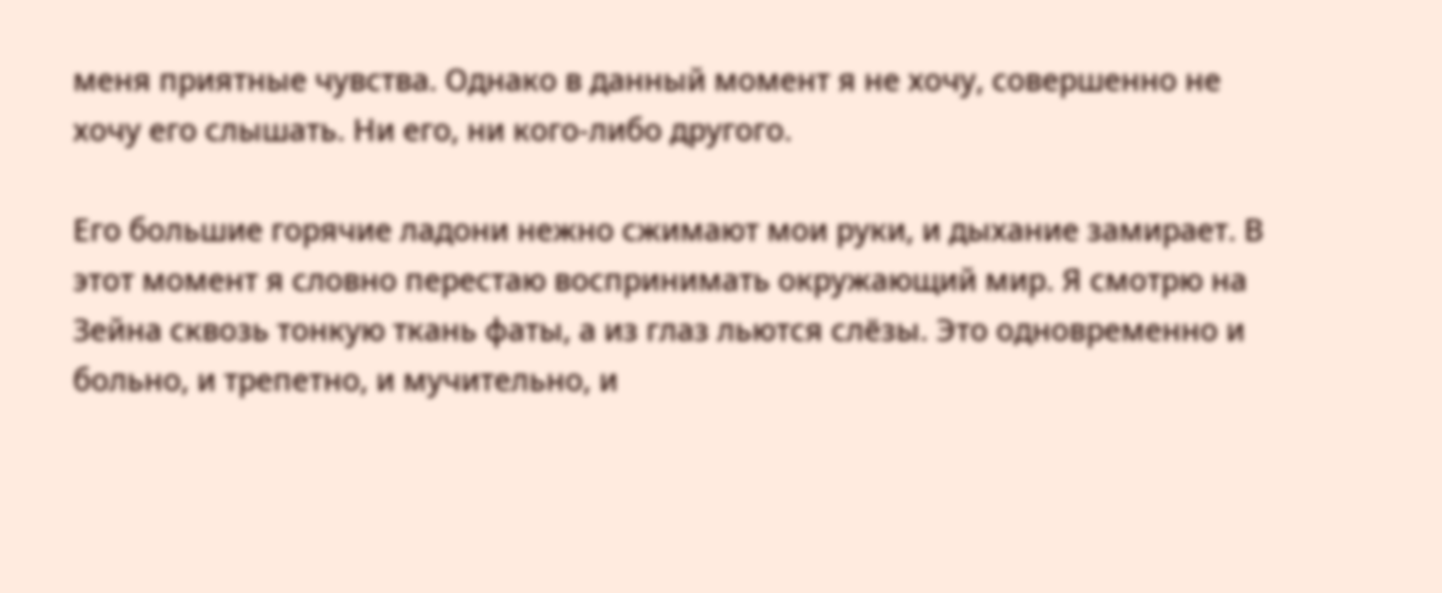меня приятные чувства. Однако в данный момент я не хочу, совершенно не хочу его слышать. Ни его, ни кого-либо другого.

Его большие горячие ладони нежно сжимают мои руки, и дыхание замирает. В этот момент я словно перестаю воспринимать окружающий мир. Я смотрю на Зейна сквозь тонкую ткань фаты, а из глаз льются слёзы. Это одновременно и больно, и трепетно, и мучительно, и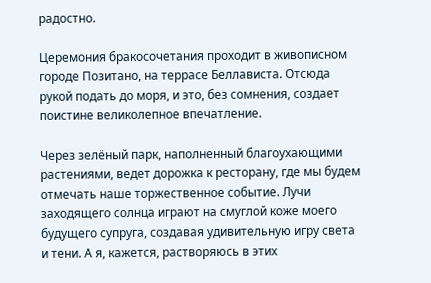радостно.

Церемония бракосочетания проходит в живописном городе Позитано, на террасе Беллависта. Отсюда рукой подать до моря, и это, без сомнения, создает поистине великолепное впечатление.

Через зелёный парк, наполненный благоухающими растениями, ведет дорожка к ресторану, где мы будем отмечать наше торжественное событие. Лучи заходящего солнца играют на смуглой коже моего будущего супруга, создавая удивительную игру света и тени. А я, кажется, растворяюсь в этих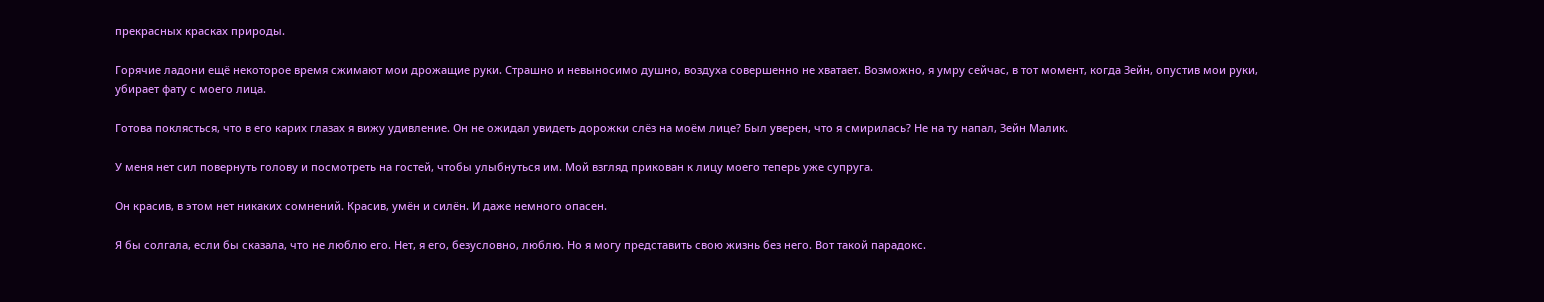прекрасных красках природы.

Горячие ладони ещё некоторое время сжимают мои дрожащие руки. Страшно и невыносимо душно, воздуха совершенно не хватает. Возможно, я умру сейчас, в тот момент, когда Зейн, опустив мои руки, убирает фату с моего лица.

Готова поклясться, что в его карих глазах я вижу удивление. Он не ожидал увидеть дорожки слёз на моём лице? Был уверен, что я смирилась? Не на ту напал, Зейн Малик.

У меня нет сил повернуть голову и посмотреть на гостей, чтобы улыбнуться им. Мой взгляд прикован к лицу моего теперь уже супруга.

Он красив, в этом нет никаких сомнений. Красив, умён и силён. И даже немного опасен.

Я бы солгала, если бы сказала, что не люблю его. Нет, я его, безусловно, люблю. Но я могу представить свою жизнь без него. Вот такой парадокс.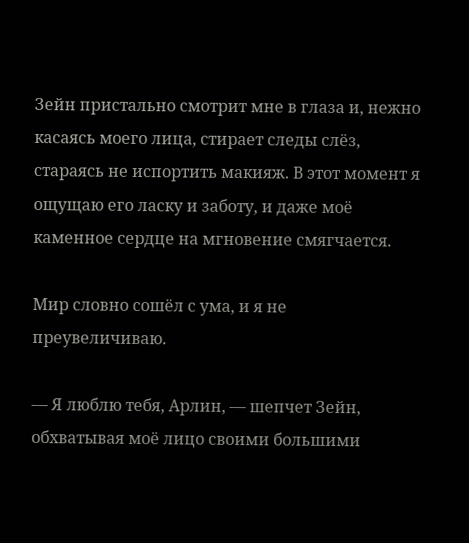Зейн пристально смотрит мне в глаза и, нежно касаясь моего лица, стирает следы слёз, стараясь не испортить макияж. В этот момент я ощущаю его ласку и заботу, и даже моё каменное сердце на мгновение смягчается.

Мир словно сошёл с ума, и я не преувеличиваю.

— Я люблю тебя, Арлин, — шепчет Зейн, обхватывая моё лицо своими большими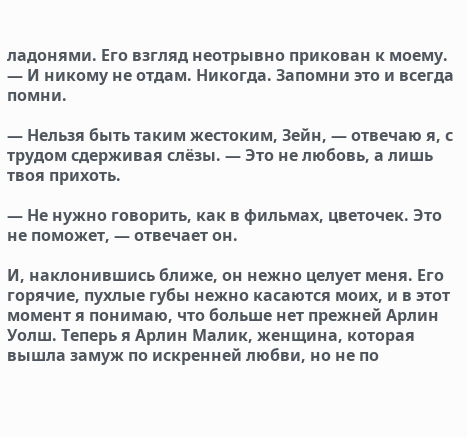ладонями. Его взгляд неотрывно прикован к моему. — И никому не отдам. Никогда. Запомни это и всегда помни.

— Нельзя быть таким жестоким, Зейн, — отвечаю я, с трудом сдерживая слёзы. — Это не любовь, а лишь твоя прихоть.

— Не нужно говорить, как в фильмах, цветочек. Это не поможет, — отвечает он.

И, наклонившись ближе, он нежно целует меня. Его горячие, пухлые губы нежно касаются моих, и в этот момент я понимаю, что больше нет прежней Арлин Уолш. Теперь я Арлин Малик, женщина, которая вышла замуж по искренней любви, но не по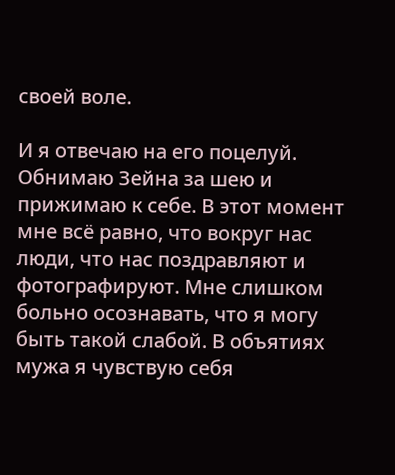своей воле.

И я отвечаю на его поцелуй. Обнимаю Зейна за шею и прижимаю к себе. В этот момент мне всё равно, что вокруг нас люди, что нас поздравляют и фотографируют. Мне слишком больно осознавать, что я могу быть такой слабой. В объятиях мужа я чувствую себя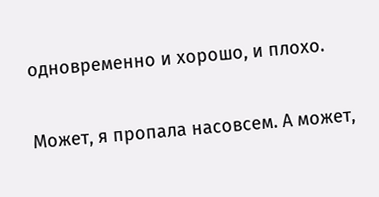одновременно и хорошо, и плохо.

Может, я пропала насовсем. А может,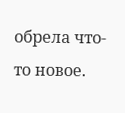обрела что-то новое.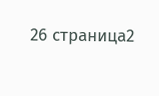26 страница2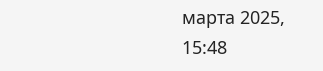марта 2025, 15:48